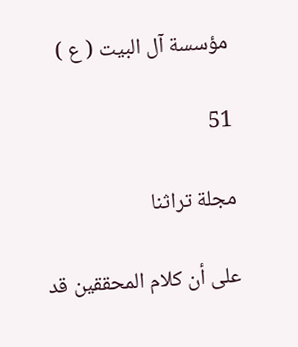مؤسسة آل البيت ( ع )

51

مجلة تراثنا

على أن كلام المحققين قد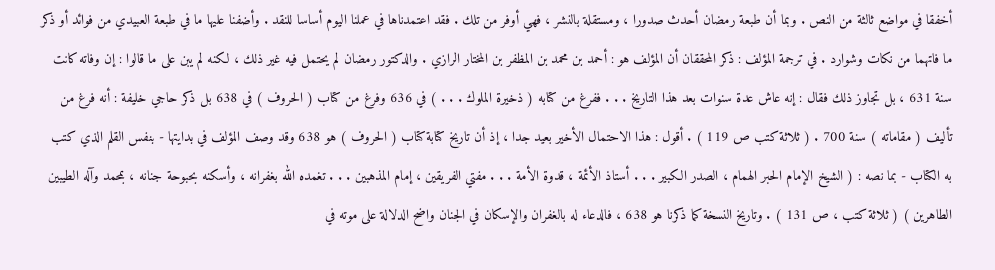أخفقا في مواضع ثالثة من النص . وبما أن طبعة رمضان أحدث صدورا ، ومستقلة بالنشر ، فهي أوفر من تلك . فقد اعتمدناها في عملنا اليوم أساسا للنقد . وأضفنا عليها ما في طبعة العبيدي من فوائد أو ذكر ما فاتهما من نكات وشوارد . في ترجمة المؤلف : ذكر المحققان أن المؤلف هو : أحمد بن محمد بن المظفر بن المختار الرازي . والدكتور رمضان لم يحتمل فيه غير ذلك ، لكنه لم يبن على ما قالوا : إن وفاته كانت سنة 631 ، بل تجاوز ذلك فقال : إنه عاش عدة سنوات بعد هذا التاريخ . . . ففرغ من كتابه ( ذخيرة الملوك . . . ) في 636 وفرغ من كتاب ( الحروف ) في 638 بل ذكر حاجي خليفة : أنه فرغ من تأليف ( مقاماته ) سنة 700 . ( ثلاثة كتب ص 119 ) . أقول : هذا الاحتمال الأخير بعيد جدا ، إذ أن تاريخ كتابة كتاب ( الحروف ) هو 638 وقد وصف المؤلف في بدايتها - بنفس القلم الذي كتب به الكتاب - بما نصه : ( الشيخ الإمام الحبر الهمام ، الصدر الكبير . . . أستاذ الأئمة ، قدوة الأمة . . . مفتي الفريقين ، إمام المذهبين . . . تغمده الله بغفرانه ، وأسكنه بحبوحة جنانه ، بمحمد وآله الطيبين الطاهرين ) ( ثلاثة كتب ، ص 131 ) . وتاريخ النسخة كما ذكرنا هو 638 ، فالدعاء له بالغفران والإسكان في الجنان واضح الدلالة على موته في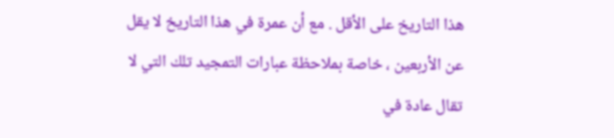هذا التاريخ على الأقل . مع أن عمرة في هذا التاريخ لا يقل عن الأربعين ، خاصة بملاحظة عبارات التمجيد تلك التي لا تقال عادة في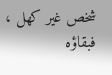شخص غير كهل ، فبقاؤه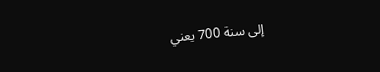إلى سنة 700 يعني